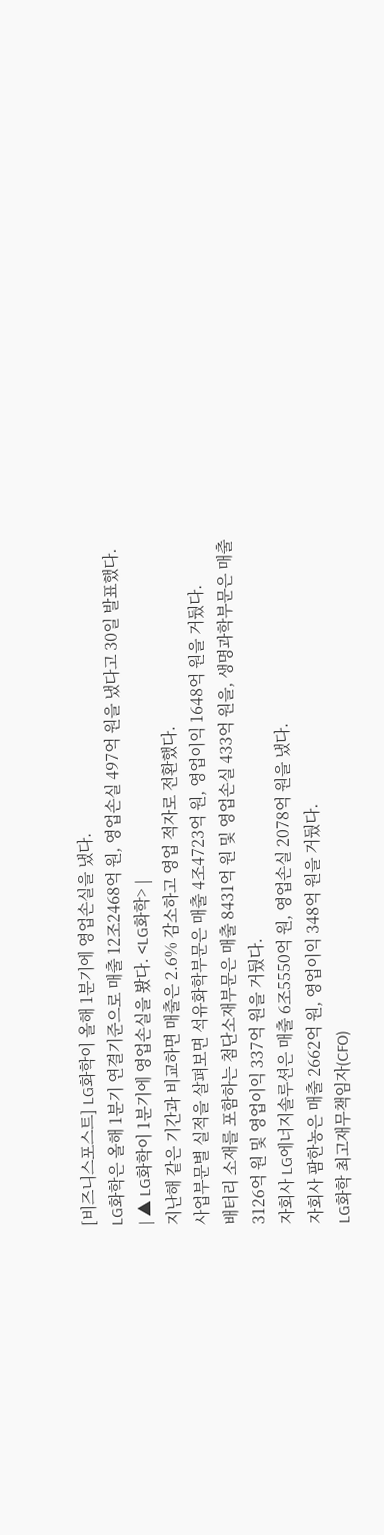[비즈니스포스트] LG화학이 올해 1분기에 영업손실을 냈다.
LG화학은 올해 1분기 연결기준으로 매출 12조2468억 원, 영업손실 497억 원을 냈다고 30일 발표했다.
| ▲ LG화학이 1분기에 영업손실을 봤다. <LG화학> |
지난해 같은 기간과 비교하면 매출은 2.6% 감소하고 영업 적자로 전환했다.
사업부문별 실적을 살펴보면 석유화학부문은 매출 4조4723억 원, 영업이익 1648억 원을 거뒀다.
배터리 소재를 포함하는 첨단소재부문은 매출 8431억 원 및 영업손실 433억 원을, 생명과학부문은 매출 3126억 원 및 영업이익 337억 원을 거뒀다.
자회사 LG에너지솔루션은 매출 6조5550억 원, 영업손실 2078억 원을 냈다.
자회사 팜한농은 매출 2662억 원, 영업이익 348억 원을 거뒀다.
LG화학 최고재무책임자(CFO)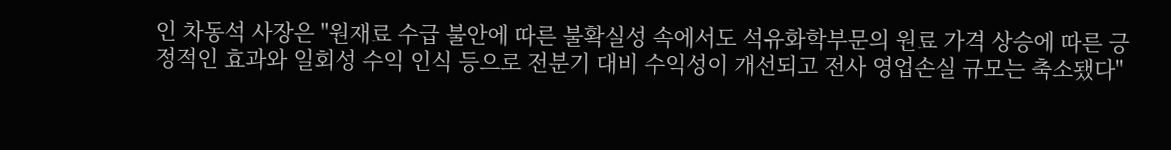인 차동석 사장은 "원재료 수급 불안에 따른 불확실성 속에서도 석유화학부문의 원료 가격 상승에 따른 긍정적인 효과와 일회성 수익 인식 등으로 전분기 대비 수익성이 개선되고 전사 영업손실 규모는 축소됐다"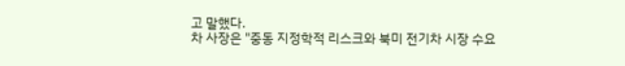고 말했다.
차 사장은 "중동 지정학적 리스크와 북미 전기차 시장 수요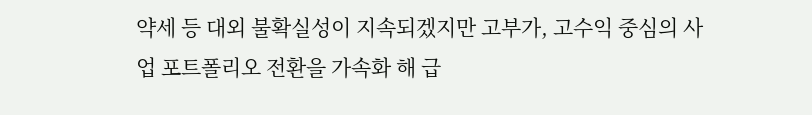약세 등 대외 불확실성이 지속되겠지만 고부가, 고수익 중심의 사업 포트폴리오 전환을 가속화 해 급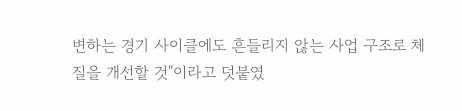변하는 경기 사이클에도 흔들리지 않는 사업 구조로 체질을 개선할 것"이라고 덧붙였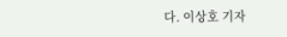다. 이상호 기자